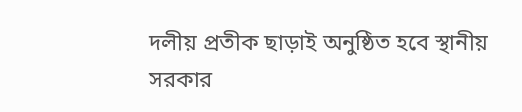দলীয় প্রতীক ছাড়াই অনুষ্ঠিত হবে স্থানীয় সরকার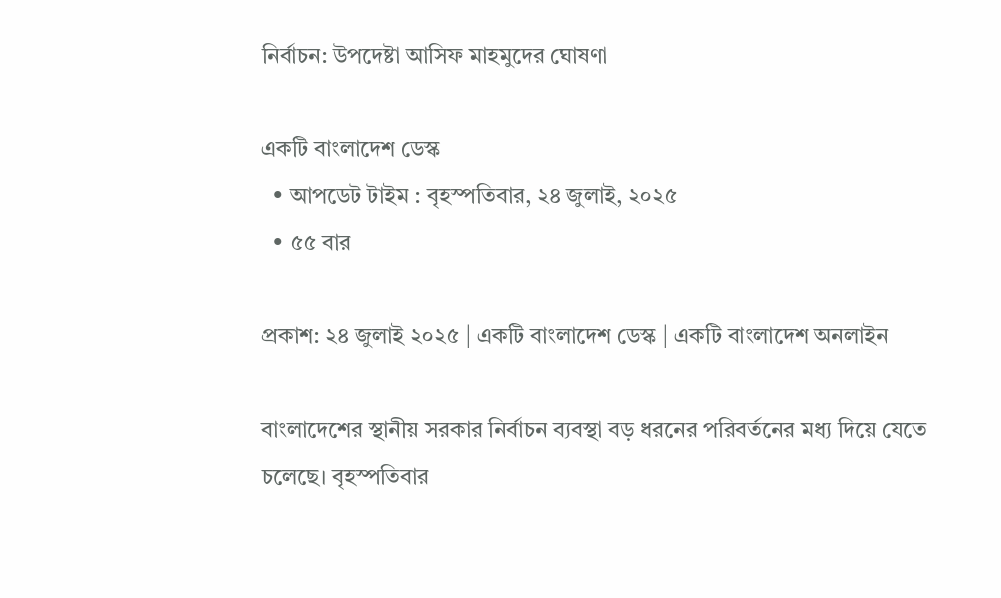নির্বাচন: উপদেষ্টা আসিফ মাহমুদের ঘোষণা

একটি বাংলাদেশ ডেস্ক
  • আপডেট টাইম : বৃহস্পতিবার, ২৪ জুলাই, ২০২৫
  • ৫৫ বার

প্রকাশ: ২৪ জুলাই ২০২৫ | একটি বাংলাদেশ ডেস্ক | একটি বাংলাদেশ অনলাইন

বাংলাদেশের স্থানীয় সরকার নির্বাচন ব্যবস্থা বড় ধরনের পরিবর্তনের মধ্য দিয়ে যেতে চলেছে। বৃহস্পতিবার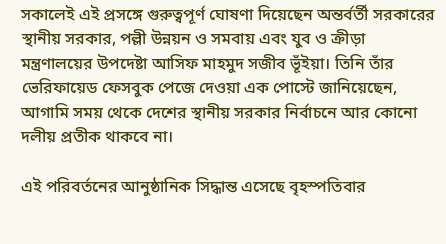সকালেই এই প্রসঙ্গে গুরুত্বপূর্ণ ঘোষণা দিয়েছেন অন্তর্বর্তী সরকারের স্থানীয় সরকার, পল্লী উন্নয়ন ও সমবায় এবং যুব ও ক্রীড়া মন্ত্রণালয়ের উপদেষ্টা আসিফ মাহমুদ সজীব ভূঁইয়া। তিনি তাঁর ভেরিফায়েড ফেসবুক পেজে দেওয়া এক পোস্টে জানিয়েছেন, আগামি সময় থেকে দেশের স্থানীয় সরকার নির্বাচনে আর কোনো দলীয় প্রতীক থাকবে না।

এই পরিবর্তনের আনুষ্ঠানিক সিদ্ধান্ত এসেছে বৃহস্পতিবার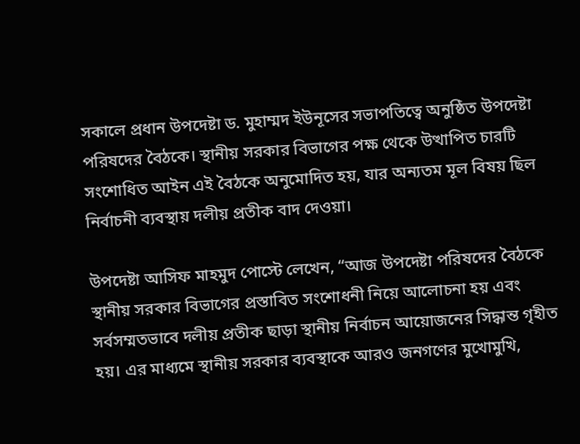সকালে প্রধান উপদেষ্টা ড. মুহাম্মদ ইউনূসের সভাপতিত্বে অনুষ্ঠিত উপদেষ্টা পরিষদের বৈঠকে। স্থানীয় সরকার বিভাগের পক্ষ থেকে উত্থাপিত চারটি সংশোধিত আইন এই বৈঠকে অনুমোদিত হয়, যার অন্যতম মূল বিষয় ছিল নির্বাচনী ব্যবস্থায় দলীয় প্রতীক বাদ দেওয়া।

উপদেষ্টা আসিফ মাহমুদ পোস্টে লেখেন, “আজ উপদেষ্টা পরিষদের বৈঠকে স্থানীয় সরকার বিভাগের প্রস্তাবিত সংশোধনী নিয়ে আলোচনা হয় এবং সর্বসম্মতভাবে দলীয় প্রতীক ছাড়া স্থানীয় নির্বাচন আয়োজনের সিদ্ধান্ত গৃহীত হয়। এর মাধ্যমে স্থানীয় সরকার ব্যবস্থাকে আরও জনগণের মুখোমুখি,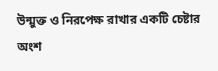উন্মুক্ত ও নিরপেক্ষ রাখার একটি চেষ্টার অংশ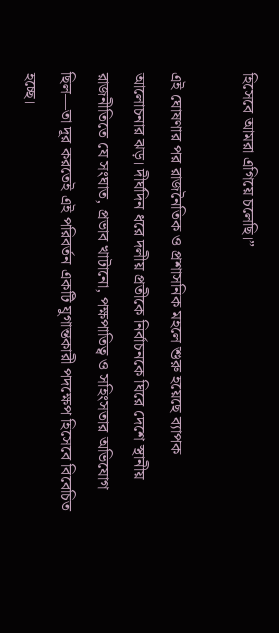হিসেবে আমরা এগিয়ে চলেছি।”

এই ঘোষণার পর রাজনৈতিক ও প্রশাসনিক মহলে শুরু হয়েছে ব্যাপক আলোচনার ঝড়। দীর্ঘদিন ধরে দলীয় প্রতীকে নির্বাচনকে ঘিরে দেশে স্থানীয় রাজনীতিতে যে সংঘাত, প্রভাব খাটানো, পক্ষপাতিত্ব ও সহিংসতার অভিযোগ ছিল—তা দূর করতেই এই পরিবর্তন একটি যুগান্তকারী পদক্ষেপ হিসেবে বিবেচিত হচ্ছে।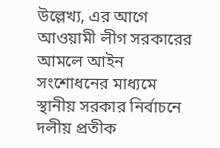উল্লেখ্য, এর আগে আওয়ামী লীগ সরকারের আমলে আইন সংশোধনের মাধ্যমে স্থানীয় সরকার নির্বাচনে দলীয় প্রতীক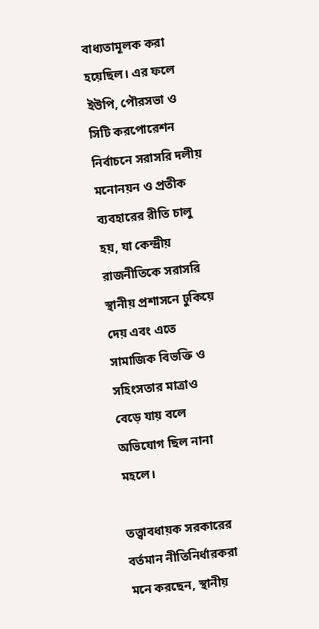বাধ্যতামূলক করা হয়েছিল। এর ফলে ইউপি, পৌরসভা ও সিটি করপোরেশন নির্বাচনে সরাসরি দলীয় মনোনয়ন ও প্রতীক ব্যবহারের রীতি চালু হয়, যা কেন্দ্রীয় রাজনীতিকে সরাসরি স্থানীয় প্রশাসনে ঢুকিয়ে দেয় এবং এতে সামাজিক বিভক্তি ও সহিংসতার মাত্রাও বেড়ে যায় বলে অভিযোগ ছিল নানা মহলে।

তত্ত্বাবধায়ক সরকারের বর্তমান নীতিনির্ধারকরা মনে করছেন, স্থানীয়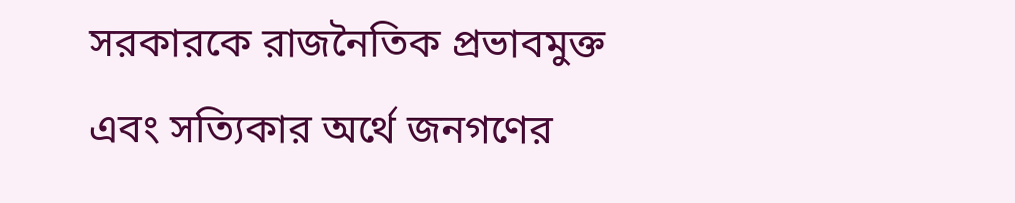সরকারকে রাজনৈতিক প্রভাবমুক্ত এবং সত্যিকার অর্থে জনগণের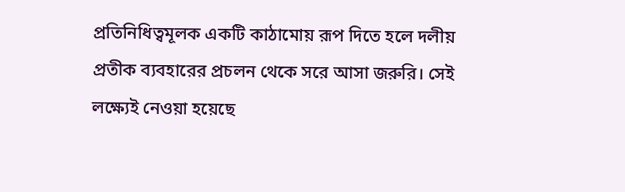প্রতিনিধিত্বমূলক একটি কাঠামোয় রূপ দিতে হলে দলীয় প্রতীক ব্যবহারের প্রচলন থেকে সরে আসা জরুরি। সেই লক্ষ্যেই নেওয়া হয়েছে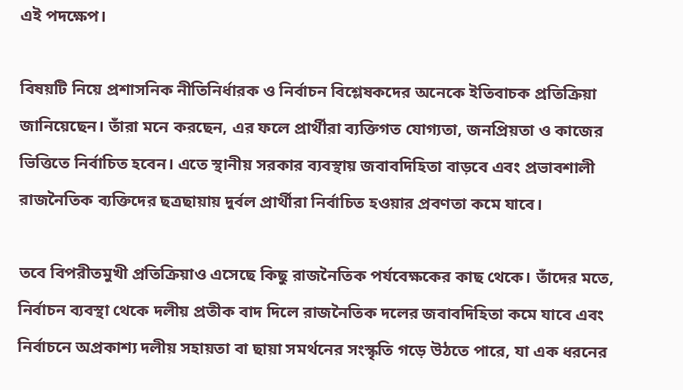এই পদক্ষেপ।

বিষয়টি নিয়ে প্রশাসনিক নীতিনির্ধারক ও নির্বাচন বিশ্লেষকদের অনেকে ইতিবাচক প্রতিক্রিয়া জানিয়েছেন। তাঁরা মনে করছেন, এর ফলে প্রার্থীরা ব্যক্তিগত যোগ্যতা, জনপ্রিয়তা ও কাজের ভিত্তিতে নির্বাচিত হবেন। এতে স্থানীয় সরকার ব্যবস্থায় জবাবদিহিতা বাড়বে এবং প্রভাবশালী রাজনৈতিক ব্যক্তিদের ছত্রছায়ায় দুর্বল প্রার্থীরা নির্বাচিত হওয়ার প্রবণতা কমে যাবে।

তবে বিপরীতমুখী প্রতিক্রিয়াও এসেছে কিছু রাজনৈতিক পর্যবেক্ষকের কাছ থেকে। তাঁদের মতে, নির্বাচন ব্যবস্থা থেকে দলীয় প্রতীক বাদ দিলে রাজনৈতিক দলের জবাবদিহিতা কমে যাবে এবং নির্বাচনে অপ্রকাশ্য দলীয় সহায়তা বা ছায়া সমর্থনের সংস্কৃতি গড়ে উঠতে পারে, যা এক ধরনের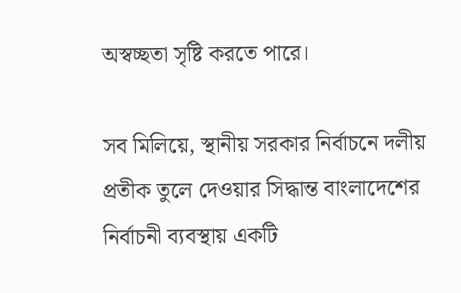অস্বচ্ছতা সৃষ্টি করতে পারে।

সব মিলিয়ে, স্থানীয় সরকার নির্বাচনে দলীয় প্রতীক তুলে দেওয়ার সিদ্ধান্ত বাংলাদেশের নির্বাচনী ব্যবস্থায় একটি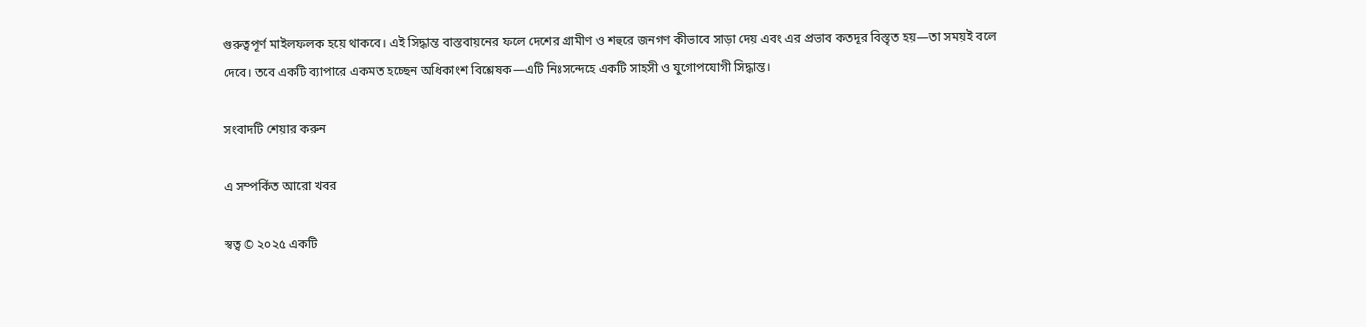গুরুত্বপূর্ণ মাইলফলক হয়ে থাকবে। এই সিদ্ধান্ত বাস্তবায়নের ফলে দেশের গ্রামীণ ও শহুরে জনগণ কীভাবে সাড়া দেয় এবং এর প্রভাব কতদূর বিস্তৃত হয়—তা সময়ই বলে দেবে। তবে একটি ব্যাপারে একমত হচ্ছেন অধিকাংশ বিশ্লেষক—এটি নিঃসন্দেহে একটি সাহসী ও যুগোপযোগী সিদ্ধান্ত।

সংবাদটি শেয়ার করুন

এ সম্পর্কিত আরো খবর

স্বত্ব © ২০২৫ একটি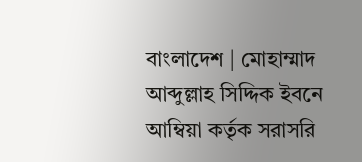বাংলাদেশ | মোহাম্মাদ আব্দুল্লাহ সিদ্দিক ইবনে আম্বিয়া কর্তৃক সরাসরি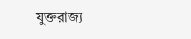যুক্তরাজ্য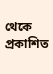থেকে প্রকাশিত